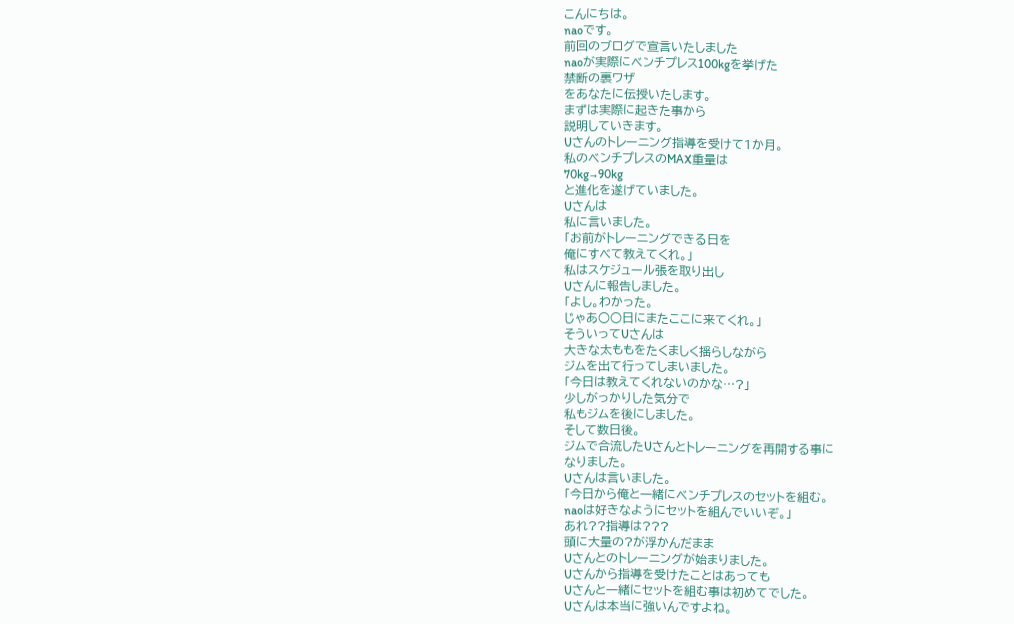こんにちは。
naoです。
前回のブログで宣言いたしました
naoが実際にベンチプレス100kgを挙げた
禁断の裏ワザ
をあなたに伝授いたします。
まずは実際に起きた事から
説明していきます。
Uさんのトレーニング指導を受けて1か月。
私のベンチプレスのMAX重量は
70kg→90kg
と進化を遂げていました。
Uさんは
私に言いました。
「お前がトレーニングできる日を
俺にすべて教えてくれ。」
私はスケジュール張を取り出し
Uさんに報告しました。
「よし。わかった。
じゃあ○○日にまたここに来てくれ。」
そういってUさんは
大きな太ももをたくましく揺らしながら
ジムを出て行ってしまいました。
「今日は教えてくれないのかな…?」
少しがっかりした気分で
私もジムを後にしました。
そして数日後。
ジムで合流したUさんとトレーニングを再開する事に
なりました。
Uさんは言いました。
「今日から俺と一緒にベンチプレスのセットを組む。
naoは好きなようにセットを組んでいいぞ。」
あれ??指導は???
頭に大量の?が浮かんだまま
Uさんとのトレーニングが始まりました。
Uさんから指導を受けたことはあっても
Uさんと一緒にセットを組む事は初めてでした。
Uさんは本当に強いんですよね。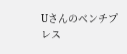Uさんのベンチプレス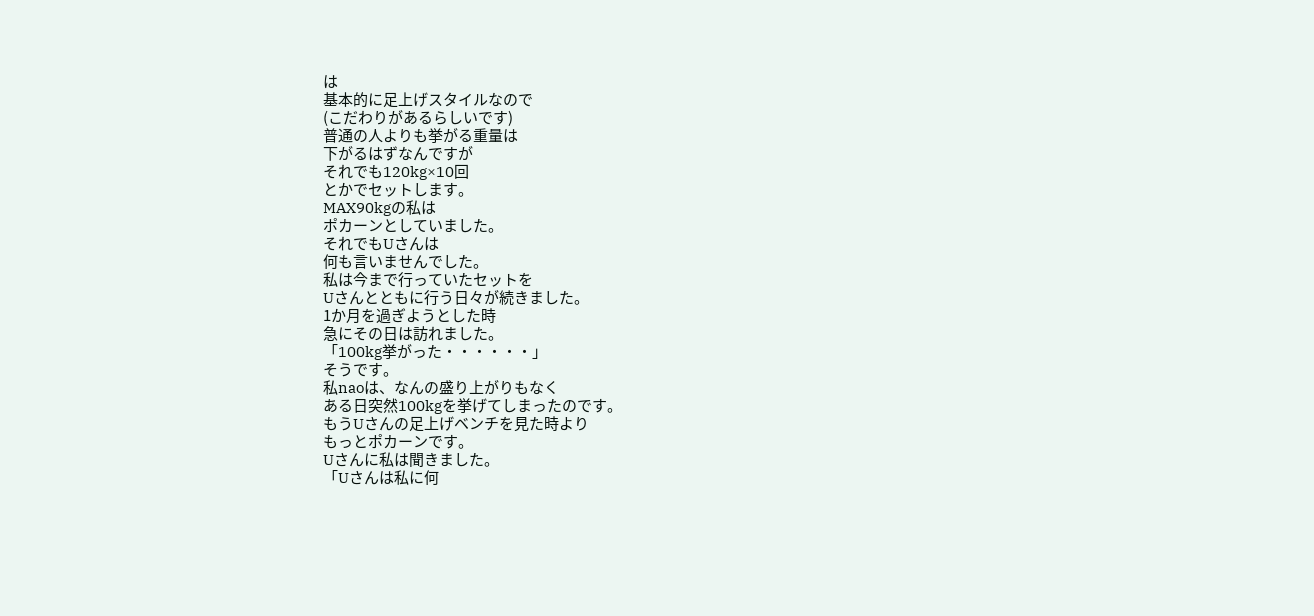は
基本的に足上げスタイルなので
(こだわりがあるらしいです)
普通の人よりも挙がる重量は
下がるはずなんですが
それでも120kg×10回
とかでセットします。
MAX90kgの私は
ポカーンとしていました。
それでもUさんは
何も言いませんでした。
私は今まで行っていたセットを
Uさんとともに行う日々が続きました。
1か月を過ぎようとした時
急にその日は訪れました。
「100kg挙がった・・・・・・」
そうです。
私naoは、なんの盛り上がりもなく
ある日突然100kgを挙げてしまったのです。
もうUさんの足上げベンチを見た時より
もっとポカーンです。
Uさんに私は聞きました。
「Uさんは私に何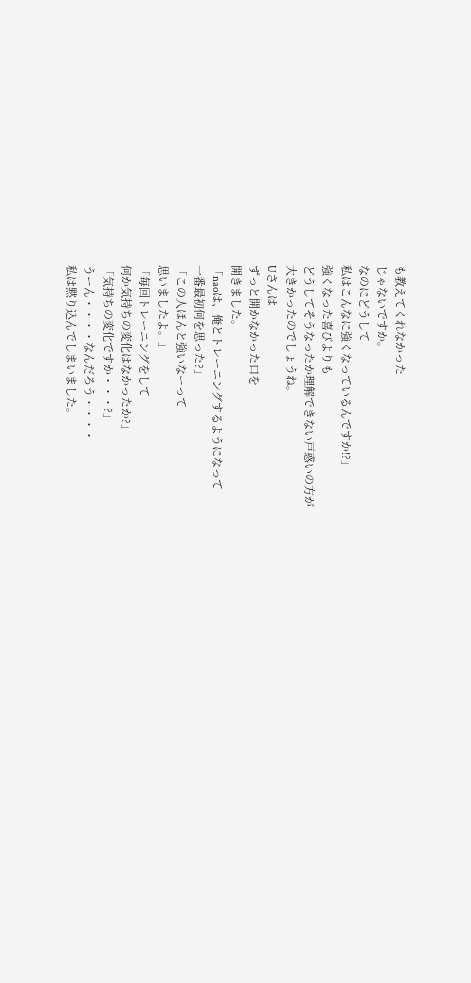も教えてくれなかった
じゃないですか。
なのにどうして
私はこんなに強くなっているんですか!?」
強くなった喜びよりも
どうしてそうなったか理解できない戸惑いの方が
大きかったのでしょうね。
Uさんは
ずっと開かなかった口を
開きました。
「naoは、俺とトレーニングするようになって
一番最初何を思った?」
「この人ほんと強いなーって
思いましたよ。」
「毎回トレーニングをして
何か気持ちの変化はなかったか?」
「気持ちの変化ですか・・・?」
うーん・・・・なんだろう・・・・
私は黙り込んでしまいました。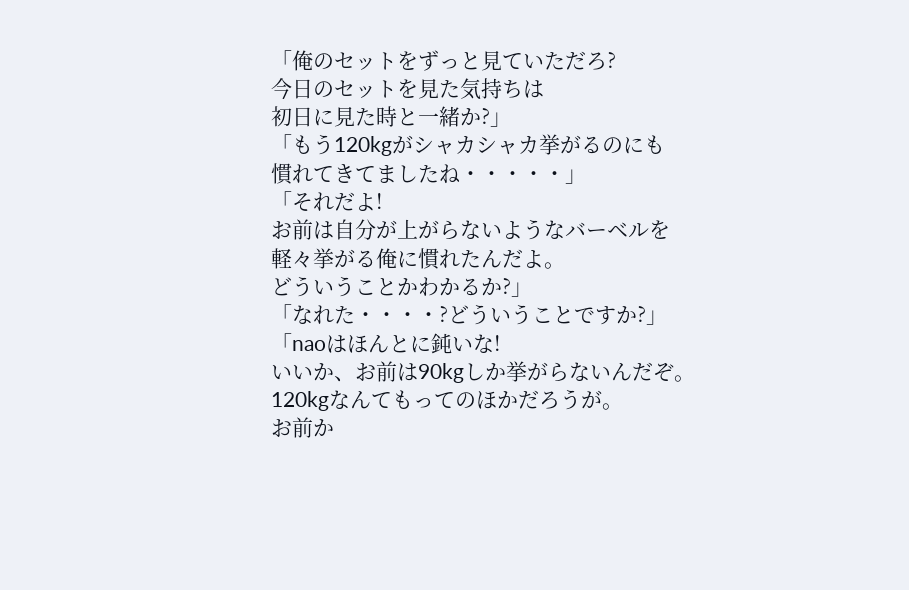「俺のセットをずっと見ていただろ?
今日のセットを見た気持ちは
初日に見た時と一緒か?」
「もう120kgがシャカシャカ挙がるのにも
慣れてきてましたね・・・・・」
「それだよ!
お前は自分が上がらないようなバーベルを
軽々挙がる俺に慣れたんだよ。
どういうことかわかるか?」
「なれた・・・・?どういうことですか?」
「naoはほんとに鈍いな!
いいか、お前は90kgしか挙がらないんだぞ。
120kgなんてもってのほかだろうが。
お前か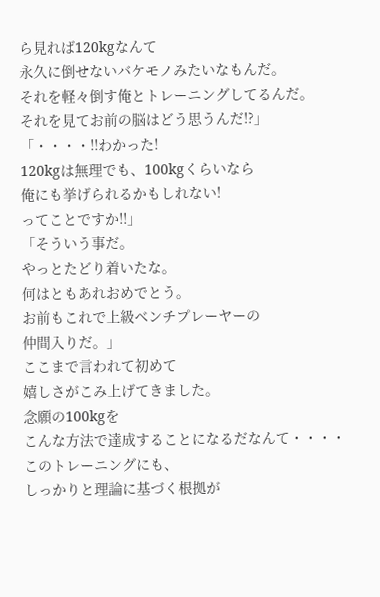ら見れば120kgなんて
永久に倒せないバケモノみたいなもんだ。
それを軽々倒す俺とトレーニングしてるんだ。
それを見てお前の脳はどう思うんだ!?」
「・・・・!!わかった!
120kgは無理でも、100kgくらいなら
俺にも挙げられるかもしれない!
ってことですか!!」
「そういう事だ。
やっとたどり着いたな。
何はともあれおめでとう。
お前もこれで上級ベンチプレーヤーの
仲間入りだ。」
ここまで言われて初めて
嬉しさがこみ上げてきました。
念願の100kgを
こんな方法で達成することになるだなんて・・・・
このトレーニングにも、
しっかりと理論に基づく根拠が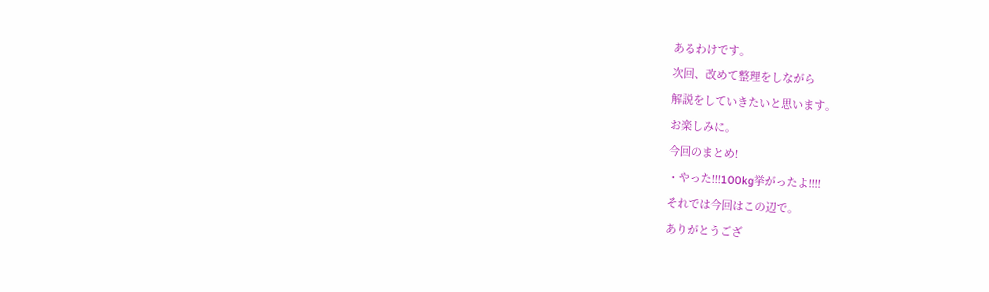あるわけです。
次回、改めて整理をしながら
解説をしていきたいと思います。
お楽しみに。
今回のまとめ!
・やった!!!100kg挙がったよ!!!!
それでは今回はこの辺で。
ありがとうござ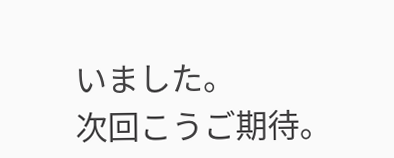いました。
次回こうご期待。